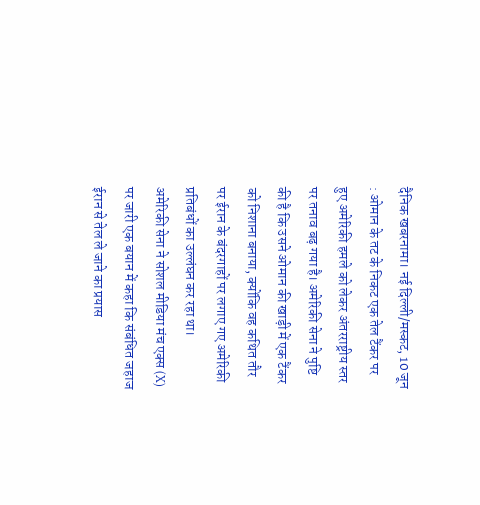दैनिक खबरनामा। नई दिल्ली/मस्कट, 10 जून : ओमान के तट के निकट एक तेल टैंकर पर हुए अमेरिकी हमले को लेकर अंतरराष्ट्रीय स्तर पर तनाव बढ़ गया है। अमेरिकी सेना ने पुष्टि की है कि उसने ओमान की खाड़ी में एक टैंकर को निशाना बनाया, क्योंकि वह कथित तौर पर ईरान के बंदरगाहों पर लगाए गए अमेरिकी प्रतिबंधों का उल्लंघन कर रहा था।
अमेरिकी सेना ने सोशल मीडिया मंच एक्स (X) पर जारी एक बयान में कहा कि संबंधित जहाज ईरान से तेल ले जाने का प्रयास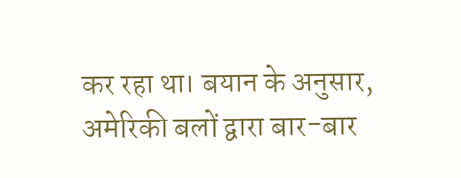कर रहा था। बयान के अनुसार, अमेरिकी बलों द्वारा बार-बार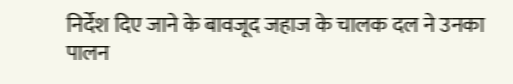निर्देश दिए जाने के बावजूद जहाज के चालक दल ने उनका पालन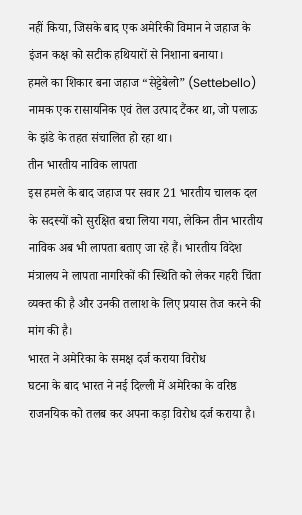नहीं किया, जिसके बाद एक अमेरिकी विमान ने जहाज के इंजन कक्ष को सटीक हथियारों से निशाना बनाया।
हमले का शिकार बना जहाज “सेट्टेबेलो” (Settebello) नामक एक रासायनिक एवं तेल उत्पाद टैंकर था, जो पलाऊ के झंडे के तहत संचालित हो रहा था।
तीन भारतीय नाविक लापता
इस हमले के बाद जहाज पर सवार 21 भारतीय चालक दल के सदस्यों को सुरक्षित बचा लिया गया, लेकिन तीन भारतीय नाविक अब भी लापता बताए जा रहे हैं। भारतीय विदेश मंत्रालय ने लापता नागरिकों की स्थिति को लेकर गहरी चिंता व्यक्त की है और उनकी तलाश के लिए प्रयास तेज करने की मांग की है।
भारत ने अमेरिका के समक्ष दर्ज कराया विरोध
घटना के बाद भारत ने नई दिल्ली में अमेरिका के वरिष्ठ राजनयिक को तलब कर अपना कड़ा विरोध दर्ज कराया है।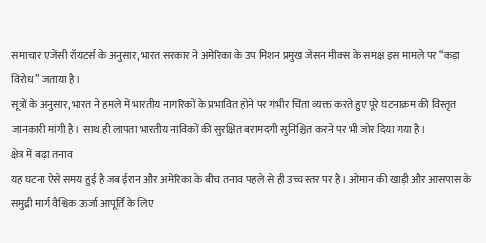समाचार एजेंसी रॉयटर्स के अनुसार, भारत सरकार ने अमेरिका के उप मिशन प्रमुख जेसन मीक्स के समक्ष इस मामले पर “कड़ा विरोध” जताया है।
सूत्रों के अनुसार, भारत ने हमले में भारतीय नागरिकों के प्रभावित होने पर गंभीर चिंता व्यक्त करते हुए पूरे घटनाक्रम की विस्तृत जानकारी मांगी है। साथ ही लापता भारतीय नाविकों की सुरक्षित बरामदगी सुनिश्चित करने पर भी जोर दिया गया है।
क्षेत्र में बढ़ा तनाव
यह घटना ऐसे समय हुई है जब ईरान और अमेरिका के बीच तनाव पहले से ही उच्च स्तर पर है। ओमान की खाड़ी और आसपास के समुद्री मार्ग वैश्विक ऊर्जा आपूर्ति के लिए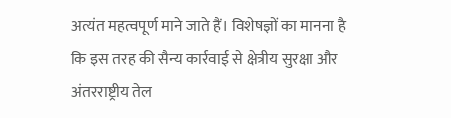अत्यंत महत्वपूर्ण माने जाते हैं। विशेषज्ञों का मानना है कि इस तरह की सैन्य कार्रवाई से क्षेत्रीय सुरक्षा और अंतरराष्ट्रीय तेल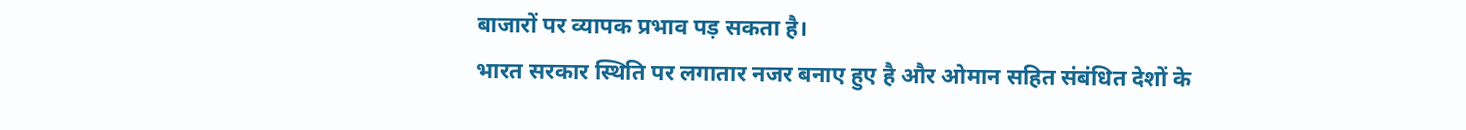बाजारों पर व्यापक प्रभाव पड़ सकता है।
भारत सरकार स्थिति पर लगातार नजर बनाए हुए है और ओमान सहित संबंधित देशों के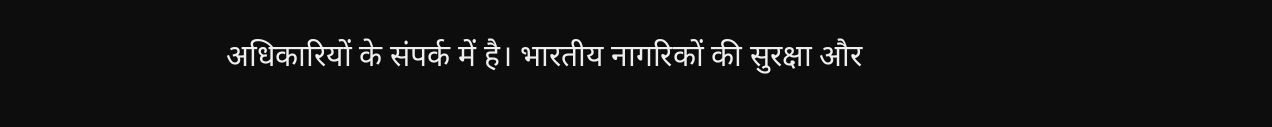अधिकारियों के संपर्क में है। भारतीय नागरिकों की सुरक्षा और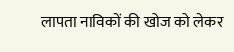लापता नाविकों की खोज को लेकर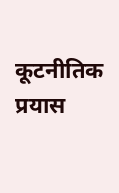कूटनीतिक प्रयास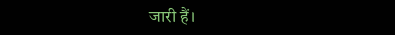जारी हैं।